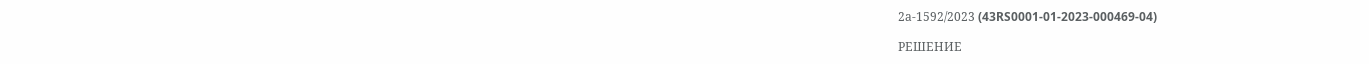2а-1592/2023 (43RS0001-01-2023-000469-04)

РЕШЕНИЕ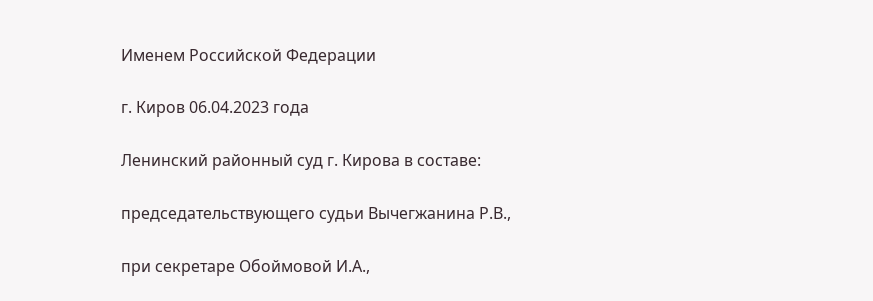Именем Российской Федерации

г. Киров 06.04.2023 года

Ленинский районный суд г. Кирова в составе:

председательствующего судьи Вычегжанина Р.В.,

при секретаре Обоймовой И.А.,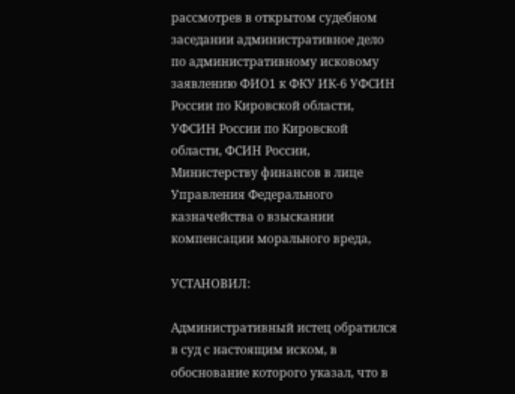рассмотрев в открытом судебном заседании административное дело по административному исковому заявлению ФИО1 к ФКУ ИК-6 УФСИН России по Кировской области, УФСИН России по Кировской области, ФСИН России, Министерству финансов в лице Управления Федерального казначейства о взыскании компенсации морального вреда,

УСТАНОВИЛ:

Административный истец обратился в суд с настоящим иском, в обоснование которого указал, что в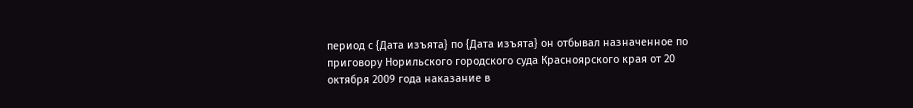период с {Дата изъята} по {Дата изъята} он отбывал назначенное по приговору Норильского городского суда Красноярского края от 20 октября 2009 года наказание в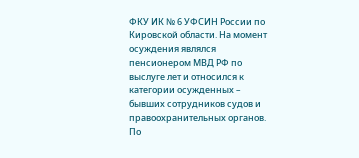ФКУ ИК № 6 УФСИН России по Кировской области. На момент осуждения являлся пенсионером МВД РФ по выслуге лет и относился к категории осужденных – бывших сотрудников судов и правоохранительных органов. По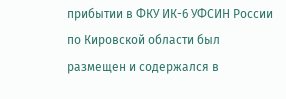прибытии в ФКУ ИК-6 УФСИН России по Кировской области был размещен и содержался в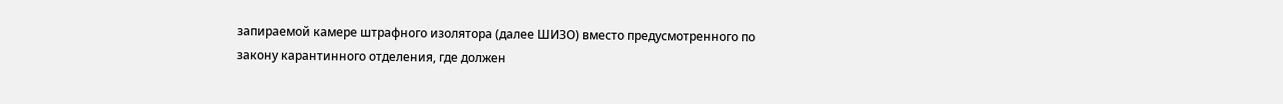запираемой камере штрафного изолятора (далее ШИЗО) вместо предусмотренного по закону карантинного отделения, где должен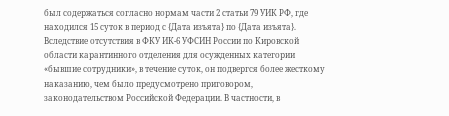был содержаться согласно нормам части 2 статьи 79 УИК РФ, где находился 15 суток в период с {Дата изъята} по {Дата изъята}. Вследствие отсутствия в ФКУ ИК-6 УФСИН России по Кировской области карантинного отделения для осужденных категории «бывшие сотрудники», в течение суток, он подвергся более жесткому наказанию, чем было предусмотрено приговором, законодательством Российской Федерации. В частности, в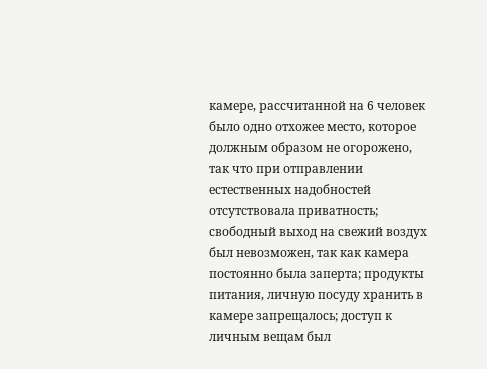камере, рассчитанной на 6 человек было одно отхожее место, которое должным образом не огорожено, так что при отправлении естественных надобностей отсутствовала приватность; свободный выход на свежий воздух был невозможен, так как камера постоянно была заперта; продукты питания, личную посуду хранить в камере запрещалось; доступ к личным вещам был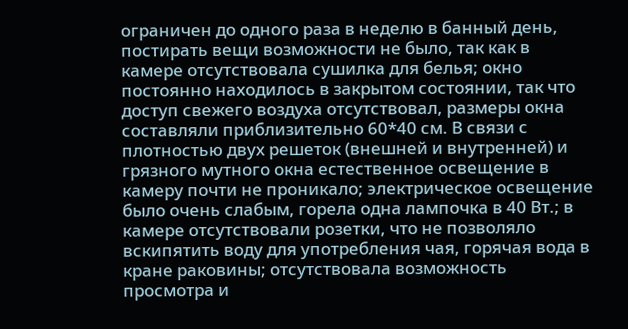ограничен до одного раза в неделю в банный день, постирать вещи возможности не было, так как в камере отсутствовала сушилка для белья; окно постоянно находилось в закрытом состоянии, так что доступ свежего воздуха отсутствовал, размеры окна составляли приблизительно 60*40 см. В связи с плотностью двух решеток (внешней и внутренней) и грязного мутного окна естественное освещение в камеру почти не проникало; электрическое освещение было очень слабым, горела одна лампочка в 40 Вт.; в камере отсутствовали розетки, что не позволяло вскипятить воду для употребления чая, горячая вода в кране раковины; отсутствовала возможность просмотра и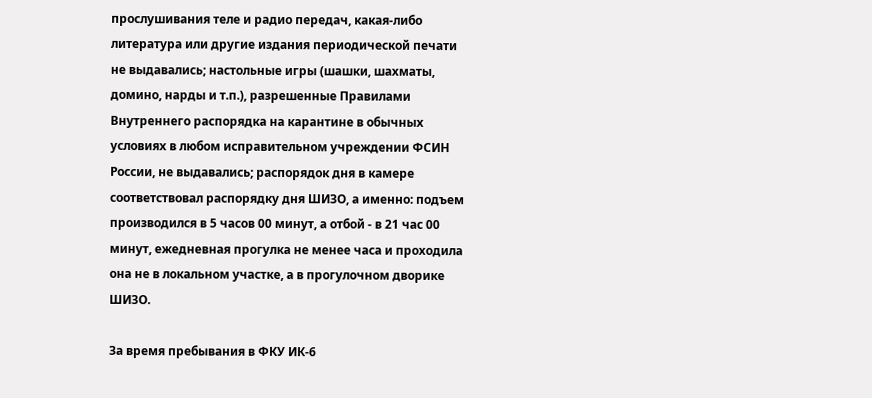прослушивания теле и радио передач, какая-либо литература или другие издания периодической печати не выдавались; настольные игры (шашки, шахматы, домино, нарды и т.п.), разрешенные Правилами Внутреннего распорядка на карантине в обычных условиях в любом исправительном учреждении ФСИН России, не выдавались; распорядок дня в камере соответствовал распорядку дня ШИЗО, а именно: подъем производился в 5 часов 00 минут, а отбой - в 21 час 00 минут, ежедневная прогулка не менее часа и проходила она не в локальном участке, а в прогулочном дворике ШИЗО.

За время пребывания в ФКУ ИК-6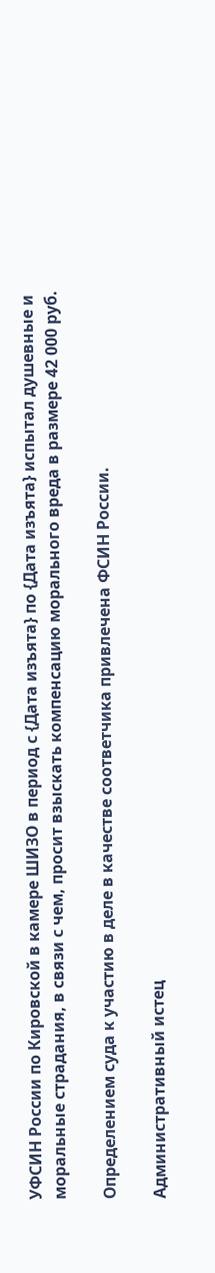УФСИН России по Кировской в камере ШИЗО в период с {Дата изъята} по {Дата изъята} испытал душевные и моральные страдания, в связи с чем, просит взыскать компенсацию морального вреда в размере 42 000 руб.

Определением суда к участию в деле в качестве соответчика привлечена ФСИН России.

Административный истец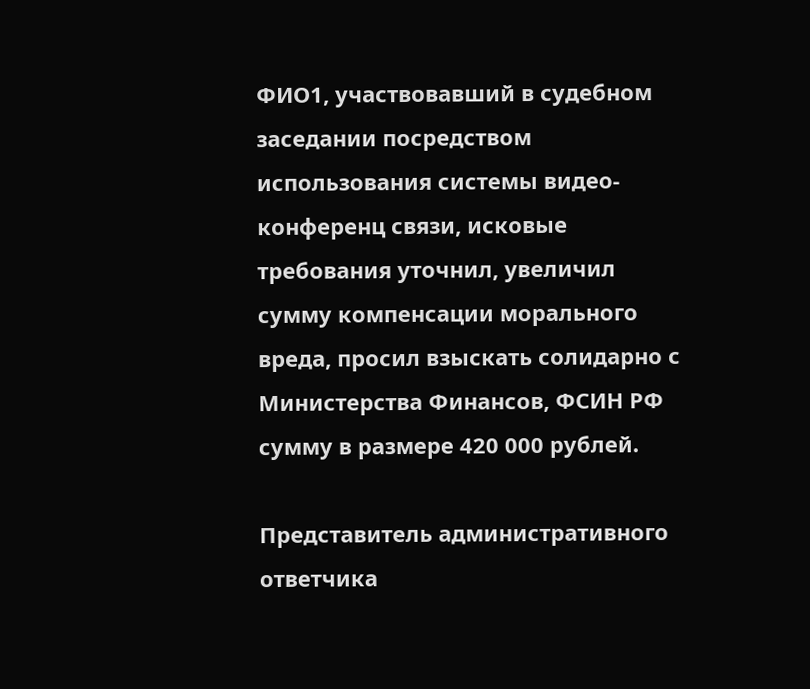ФИО1, участвовавший в судебном заседании посредством использования системы видео-конференц связи, исковые требования уточнил, увеличил сумму компенсации морального вреда, просил взыскать солидарно с Министерства Финансов, ФСИН РФ сумму в размере 420 000 рублей.

Представитель административного ответчика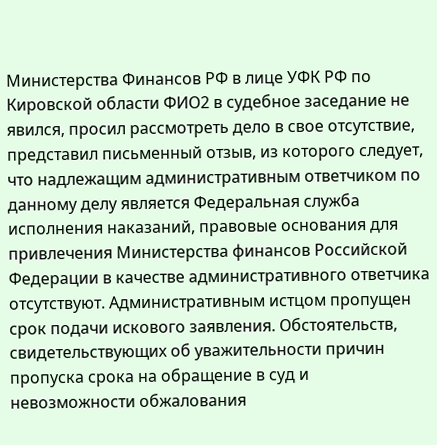Министерства Финансов РФ в лице УФК РФ по Кировской области ФИО2 в судебное заседание не явился, просил рассмотреть дело в свое отсутствие, представил письменный отзыв, из которого следует, что надлежащим административным ответчиком по данному делу является Федеральная служба исполнения наказаний, правовые основания для привлечения Министерства финансов Российской Федерации в качестве административного ответчика отсутствуют. Административным истцом пропущен срок подачи искового заявления. Обстоятельств, свидетельствующих об уважительности причин пропуска срока на обращение в суд и невозможности обжалования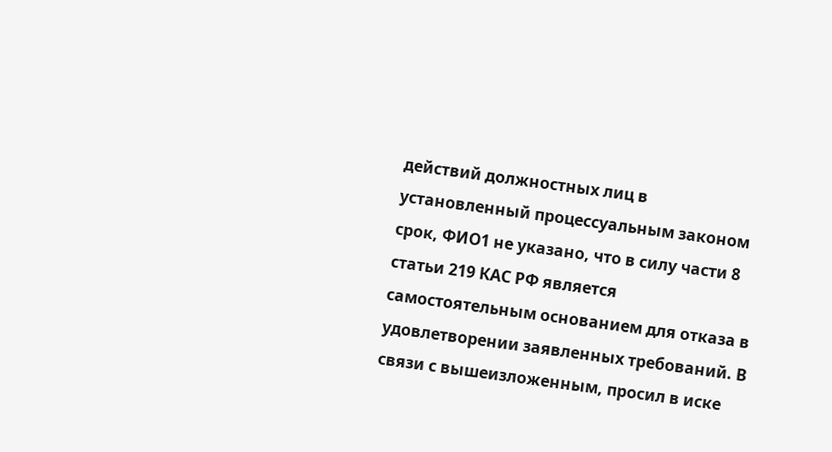действий должностных лиц в установленный процессуальным законом срок, ФИО1 не указано, что в силу части 8 статьи 219 КАС РФ является самостоятельным основанием для отказа в удовлетворении заявленных требований. В связи с вышеизложенным, просил в иске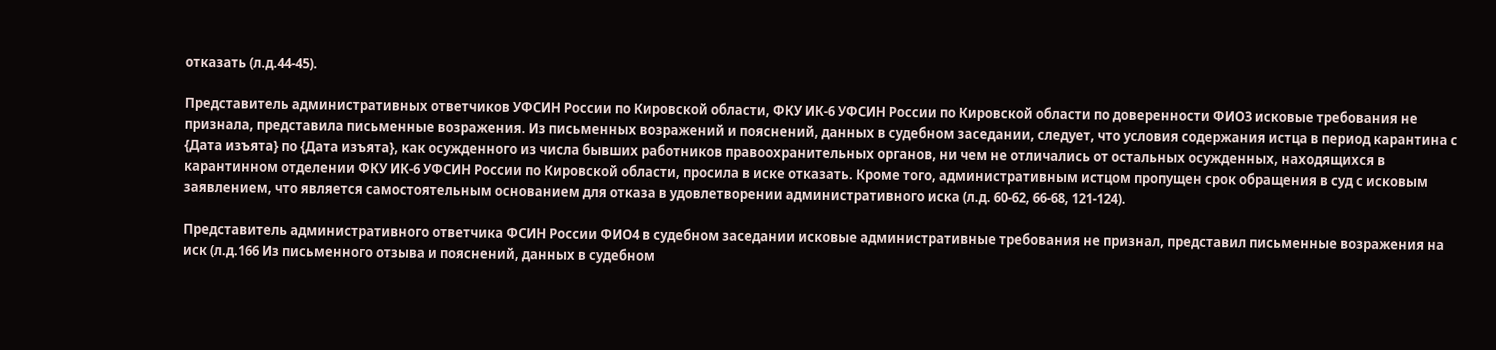отказать (л.д.44-45).

Представитель административных ответчиков УФСИН России по Кировской области, ФКУ ИК-6 УФСИН России по Кировской области по доверенности ФИО3 исковые требования не признала, представила письменные возражения. Из письменных возражений и пояснений, данных в судебном заседании, следует, что условия содержания истца в период карантина с {Дата изъята} по {Дата изъята}, как осужденного из числа бывших работников правоохранительных органов, ни чем не отличались от остальных осужденных, находящихся в карантинном отделении ФКУ ИК-6 УФСИН России по Кировской области, просила в иске отказать. Кроме того, административным истцом пропущен срок обращения в суд с исковым заявлением, что является самостоятельным основанием для отказа в удовлетворении административного иска (л.д. 60-62, 66-68, 121-124).

Представитель административного ответчика ФСИН России ФИО4 в судебном заседании исковые административные требования не признал, представил письменные возражения на иск (л.д.166 Из письменного отзыва и пояснений, данных в судебном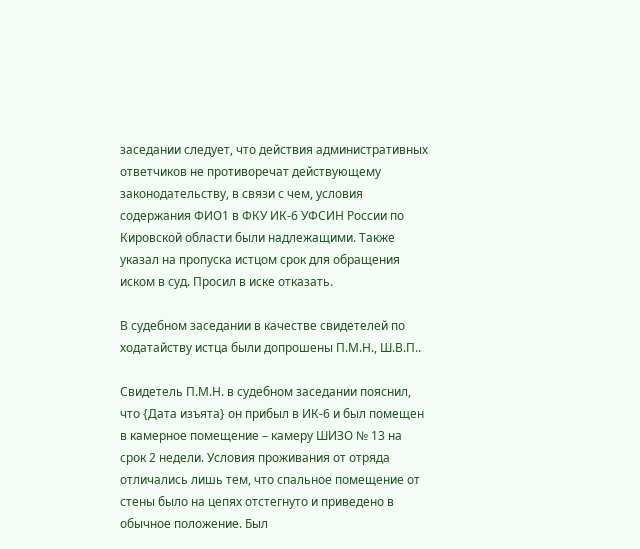заседании следует, что действия административных ответчиков не противоречат действующему законодательству, в связи с чем, условия содержания ФИО1 в ФКУ ИК-6 УФСИН России по Кировской области были надлежащими. Также указал на пропуска истцом срок для обращения иском в суд. Просил в иске отказать.

В судебном заседании в качестве свидетелей по ходатайству истца были допрошены П.М.Н., Ш.В.П..

Свидетель П.М.Н. в судебном заседании пояснил, что {Дата изъята} он прибыл в ИК-6 и был помещен в камерное помещение – камеру ШИЗО № 13 на срок 2 недели. Условия проживания от отряда отличались лишь тем, что спальное помещение от стены было на цепях отстегнуто и приведено в обычное положение. Был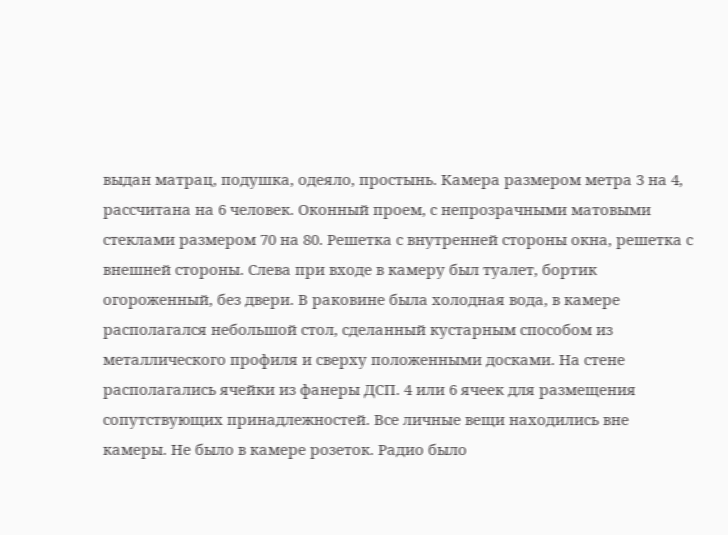выдан матрац, подушка, одеяло, простынь. Камера размером метра 3 на 4, рассчитана на 6 человек. Оконный проем, с непрозрачными матовыми стеклами размером 70 на 80. Решетка с внутренней стороны окна, решетка с внешней стороны. Слева при входе в камеру был туалет, бортик огороженный, без двери. В раковине была холодная вода, в камере располагался небольшой стол, сделанный кустарным способом из металлического профиля и сверху положенными досками. На стене располагались ячейки из фанеры ДСП. 4 или 6 ячеек для размещения сопутствующих принадлежностей. Все личные вещи находились вне камеры. Не было в камере розеток. Радио было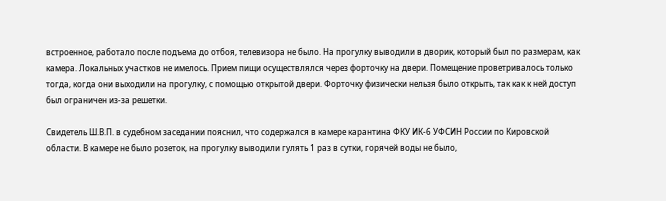встроенное, работало после подъема до отбоя, телевизора не было. На прогулку выводили в дворик, который был по размерам, как камера. Локальных участков не имелось. Прием пищи осуществлялся через форточку на двери. Помещение проветривалось только тогда, когда они выходили на прогулку, с помощью открытой двери. Форточку физически нельзя было открыть, так как к ней доступ был ограничен из-за решетки.

Свидетель Ш.В.П. в судебном заседании пояснил, что содержался в камере карантина ФКУ ИК-6 УФСИН России по Кировской области. В камере не было розеток, на прогулку выводили гулять 1 раз в сутки, горячей воды не было,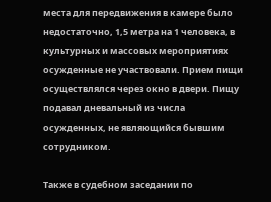места для передвижения в камере было недостаточно, 1,5 метра на 1 человека, в культурных и массовых мероприятиях осужденные не участвовали. Прием пищи осуществлялся через окно в двери. Пищу подавал дневальный из числа осужденных, не являющийся бывшим сотрудником.

Также в судебном заседании по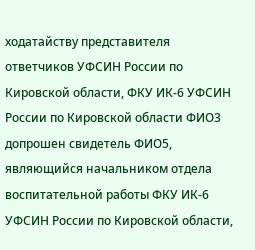ходатайству представителя ответчиков УФСИН России по Кировской области, ФКУ ИК-6 УФСИН России по Кировской области ФИО3 допрошен свидетель ФИО5, являющийся начальником отдела воспитательной работы ФКУ ИК-6 УФСИН России по Кировской области,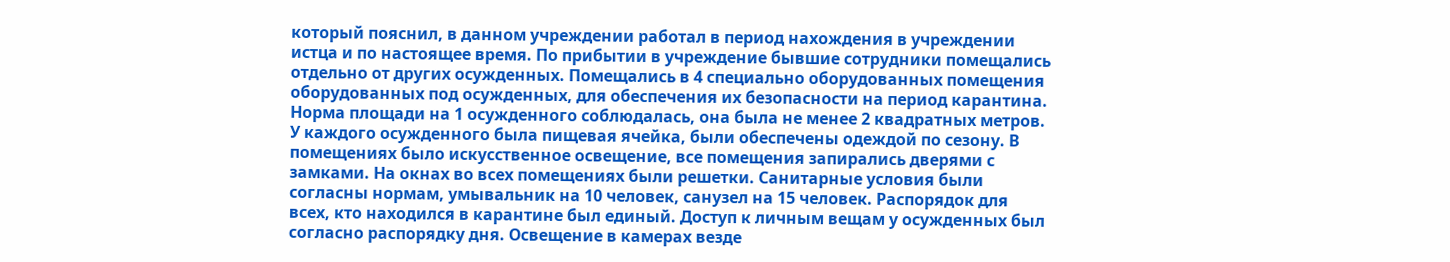который пояснил, в данном учреждении работал в период нахождения в учреждении истца и по настоящее время. По прибытии в учреждение бывшие сотрудники помещались отдельно от других осужденных. Помещались в 4 специально оборудованных помещения оборудованных под осужденных, для обеспечения их безопасности на период карантина. Норма площади на 1 осужденного соблюдалась, она была не менее 2 квадратных метров. У каждого осужденного была пищевая ячейка, были обеспечены одеждой по сезону. В помещениях было искусственное освещение, все помещения запирались дверями с замками. На окнах во всех помещениях были решетки. Санитарные условия были согласны нормам, умывальник на 10 человек, санузел на 15 человек. Распорядок для всех, кто находился в карантине был единый. Доступ к личным вещам у осужденных был согласно распорядку дня. Освещение в камерах везде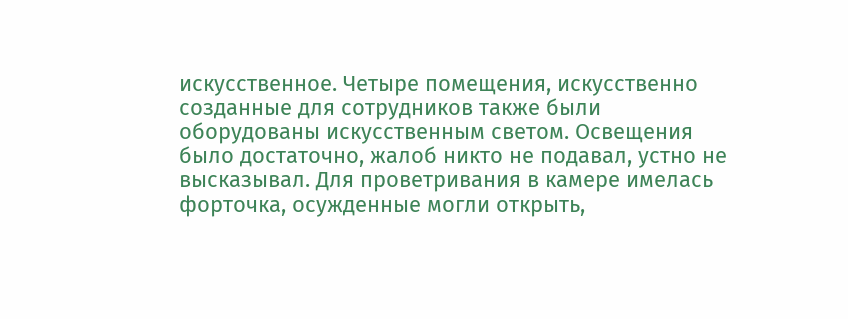искусственное. Четыре помещения, искусственно созданные для сотрудников также были оборудованы искусственным светом. Освещения было достаточно, жалоб никто не подавал, устно не высказывал. Для проветривания в камере имелась форточка, осужденные могли открыть,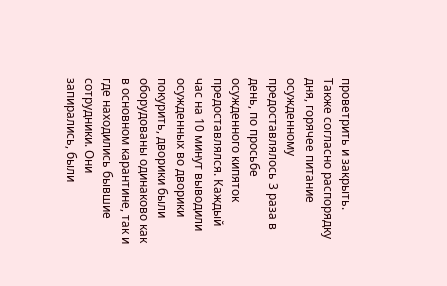проветрить и закрыть. Также согласно распорядку дня, горячее питание осужденному предоставлялось 3 раза в день, по просьбе осужденного кипяток предоставлялся. Каждый час на 10 минут выводили осужденных во дворики покурить, дворики были оборудованы одинаково как в основном карантине, так и где находились бывшие сотрудники. Они запирались, были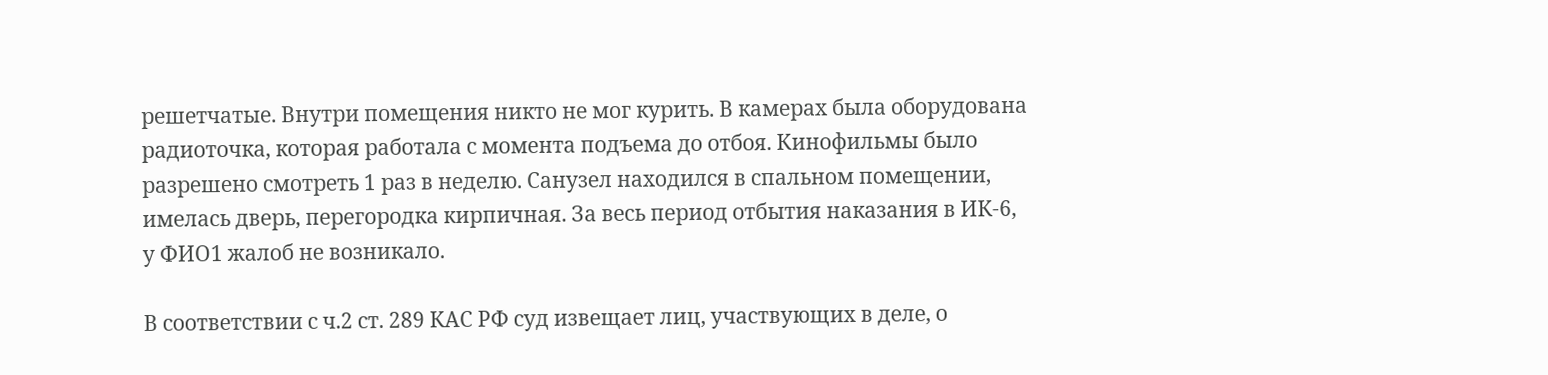решетчатые. Внутри помещения никто не мог курить. В камерах была оборудована радиоточка, которая работала с момента подъема до отбоя. Кинофильмы было разрешено смотреть 1 раз в неделю. Санузел находился в спальном помещении, имелась дверь, перегородка кирпичная. За весь период отбытия наказания в ИК-6, у ФИО1 жалоб не возникало.

В соответствии с ч.2 ст. 289 КАС РФ суд извещает лиц, участвующих в деле, о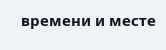времени и месте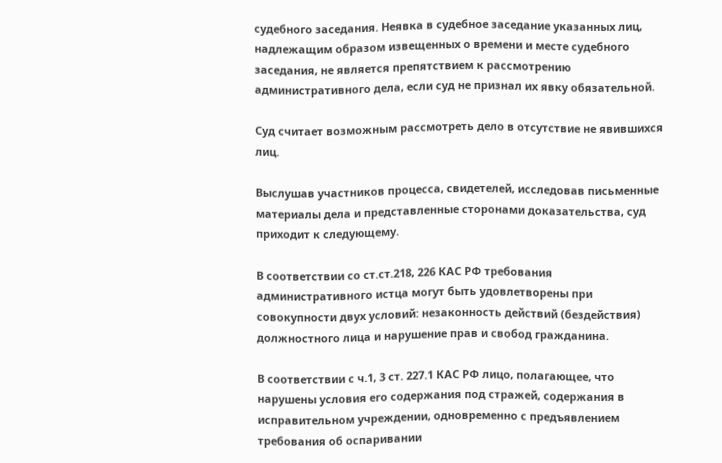судебного заседания. Неявка в судебное заседание указанных лиц, надлежащим образом извещенных о времени и месте судебного заседания, не является препятствием к рассмотрению административного дела, если суд не признал их явку обязательной.

Суд считает возможным рассмотреть дело в отсутствие не явившихся лиц.

Выслушав участников процесса, свидетелей, исследовав письменные материалы дела и представленные сторонами доказательства, суд приходит к следующему.

В соответствии со ст.ст.218, 226 КАС РФ требования административного истца могут быть удовлетворены при совокупности двух условий: незаконность действий (бездействия) должностного лица и нарушение прав и свобод гражданина.

В соответствии с ч.1, 3 ст. 227.1 КАС РФ лицо, полагающее, что нарушены условия его содержания под стражей, содержания в исправительном учреждении, одновременно с предъявлением требования об оспаривании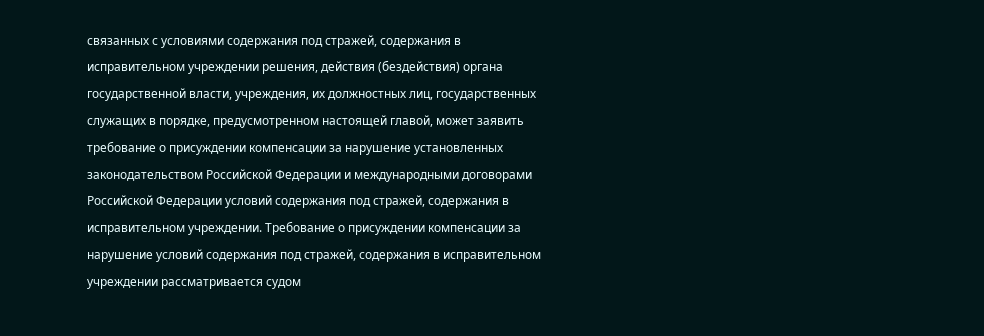связанных с условиями содержания под стражей, содержания в исправительном учреждении решения, действия (бездействия) органа государственной власти, учреждения, их должностных лиц, государственных служащих в порядке, предусмотренном настоящей главой, может заявить требование о присуждении компенсации за нарушение установленных законодательством Российской Федерации и международными договорами Российской Федерации условий содержания под стражей, содержания в исправительном учреждении. Требование о присуждении компенсации за нарушение условий содержания под стражей, содержания в исправительном учреждении рассматривается судом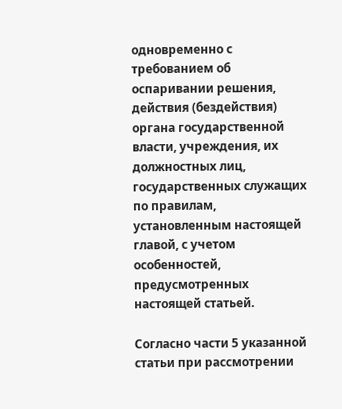одновременно с требованием об оспаривании решения, действия (бездействия) органа государственной власти, учреждения, их должностных лиц, государственных служащих по правилам, установленным настоящей главой, с учетом особенностей, предусмотренных настоящей статьей.

Согласно части 5 указанной статьи при рассмотрении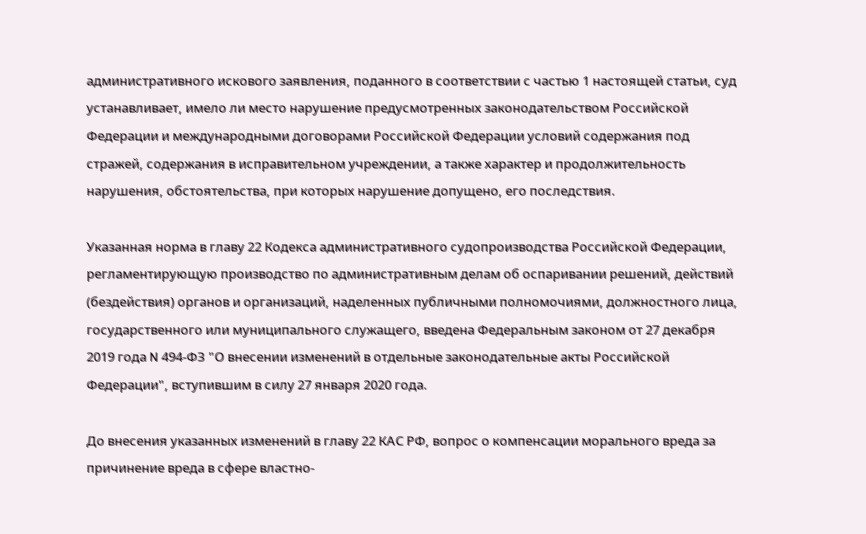административного искового заявления, поданного в соответствии с частью 1 настоящей статьи, суд устанавливает, имело ли место нарушение предусмотренных законодательством Российской Федерации и международными договорами Российской Федерации условий содержания под стражей, содержания в исправительном учреждении, а также характер и продолжительность нарушения, обстоятельства, при которых нарушение допущено, его последствия.

Указанная норма в главу 22 Кодекса административного судопроизводства Российской Федерации, регламентирующую производство по административным делам об оспаривании решений, действий (бездействия) органов и организаций, наделенных публичными полномочиями, должностного лица, государственного или муниципального служащего, введена Федеральным законом от 27 декабря 2019 года N 494-ФЗ "О внесении изменений в отдельные законодательные акты Российской Федерации", вступившим в силу 27 января 2020 года.

До внесения указанных изменений в главу 22 КАС РФ, вопрос о компенсации морального вреда за причинение вреда в сфере властно-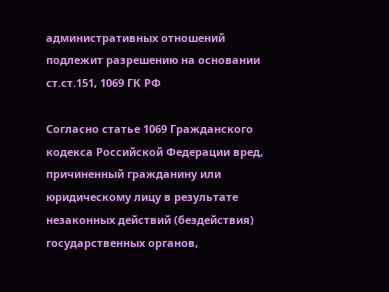административных отношений подлежит разрешению на основании ст.ст.151, 1069 ГК РФ

Согласно статье 1069 Гражданского кодекса Российской Федерации вред, причиненный гражданину или юридическому лицу в результате незаконных действий (бездействия) государственных органов,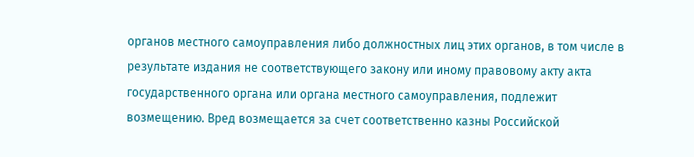органов местного самоуправления либо должностных лиц этих органов, в том числе в результате издания не соответствующего закону или иному правовому акту акта государственного органа или органа местного самоуправления, подлежит возмещению. Вред возмещается за счет соответственно казны Российской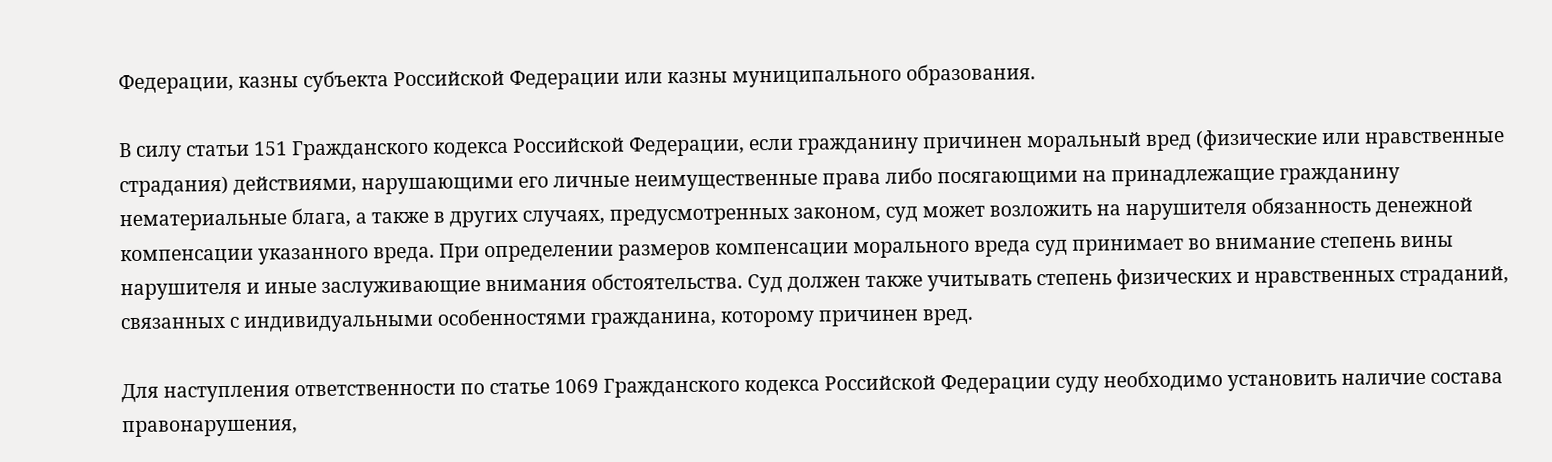Федерации, казны субъекта Российской Федерации или казны муниципального образования.

В силу статьи 151 Гражданского кодекса Российской Федерации, если гражданину причинен моральный вред (физические или нравственные страдания) действиями, нарушающими его личные неимущественные права либо посягающими на принадлежащие гражданину нематериальные блага, а также в других случаях, предусмотренных законом, суд может возложить на нарушителя обязанность денежной компенсации указанного вреда. При определении размеров компенсации морального вреда суд принимает во внимание степень вины нарушителя и иные заслуживающие внимания обстоятельства. Суд должен также учитывать степень физических и нравственных страданий, связанных с индивидуальными особенностями гражданина, которому причинен вред.

Для наступления ответственности по статье 1069 Гражданского кодекса Российской Федерации суду необходимо установить наличие состава правонарушения,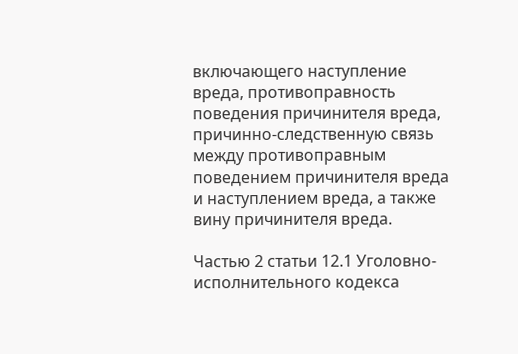включающего наступление вреда, противоправность поведения причинителя вреда, причинно-следственную связь между противоправным поведением причинителя вреда и наступлением вреда, а также вину причинителя вреда.

Частью 2 статьи 12.1 Уголовно-исполнительного кодекса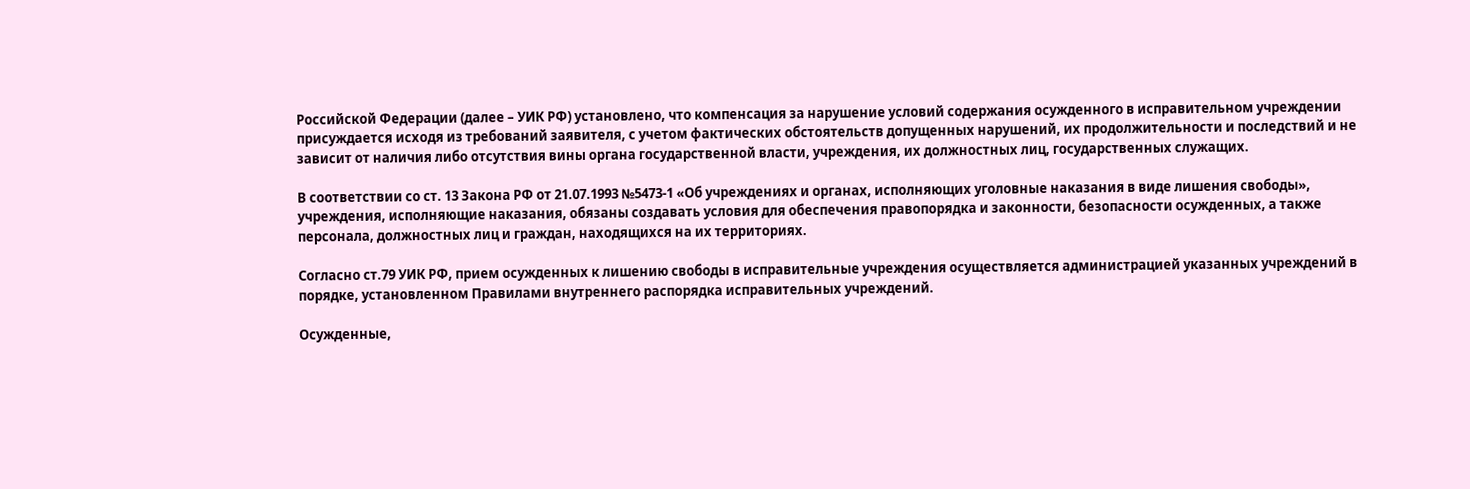Российской Федерации (далее – УИК РФ) установлено, что компенсация за нарушение условий содержания осужденного в исправительном учреждении присуждается исходя из требований заявителя, с учетом фактических обстоятельств допущенных нарушений, их продолжительности и последствий и не зависит от наличия либо отсутствия вины органа государственной власти, учреждения, их должностных лиц, государственных служащих.

В соответствии со ст. 13 Закона РФ от 21.07.1993 №5473-1 «Об учреждениях и органах, исполняющих уголовные наказания в виде лишения свободы», учреждения, исполняющие наказания, обязаны создавать условия для обеспечения правопорядка и законности, безопасности осужденных, а также персонала, должностных лиц и граждан, находящихся на их территориях.

Согласно ст.79 УИК РФ, прием осужденных к лишению свободы в исправительные учреждения осуществляется администрацией указанных учреждений в порядке, установленном Правилами внутреннего распорядка исправительных учреждений.

Осужденные,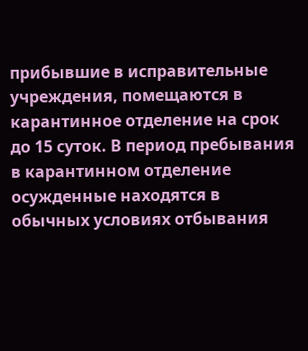прибывшие в исправительные учреждения, помещаются в карантинное отделение на срок до 15 суток. В период пребывания в карантинном отделение осужденные находятся в обычных условиях отбывания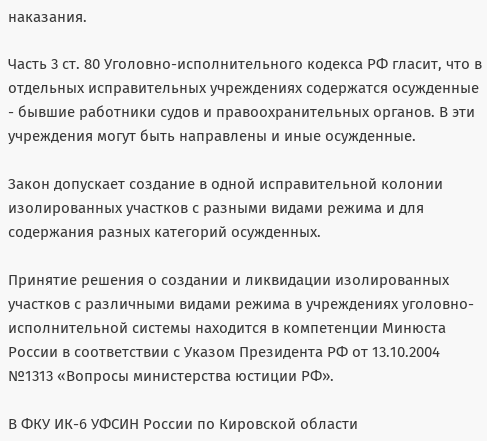наказания.

Часть 3 ст. 80 Уголовно-исполнительного кодекса РФ гласит, что в отдельных исправительных учреждениях содержатся осужденные - бывшие работники судов и правоохранительных органов. В эти учреждения могут быть направлены и иные осужденные.

Закон допускает создание в одной исправительной колонии изолированных участков с разными видами режима и для содержания разных категорий осужденных.

Принятие решения о создании и ликвидации изолированных участков с различными видами режима в учреждениях уголовно-исполнительной системы находится в компетенции Минюста России в соответствии с Указом Президента РФ от 13.10.2004 №1313 «Вопросы министерства юстиции РФ».

В ФКУ ИК-6 УФСИН России по Кировской области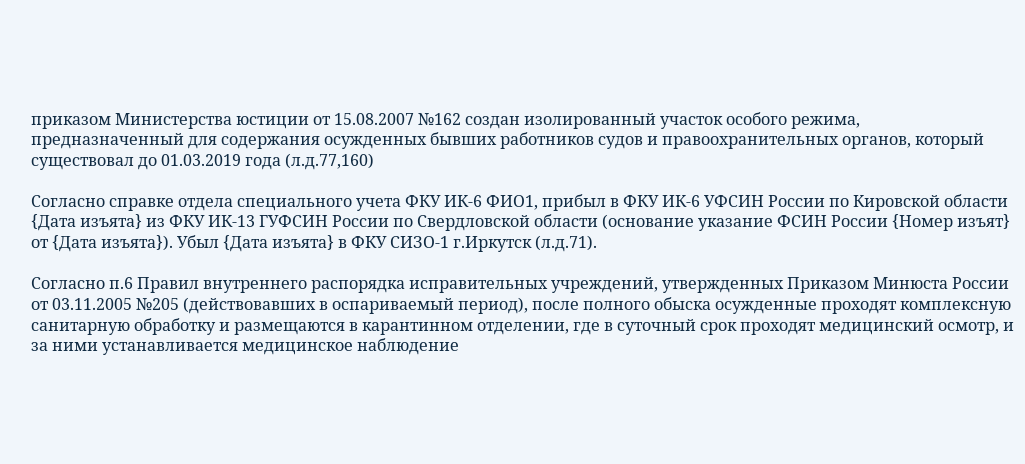приказом Министерства юстиции от 15.08.2007 №162 создан изолированный участок особого режима, предназначенный для содержания осужденных бывших работников судов и правоохранительных органов, который существовал до 01.03.2019 года (л.д.77,160)

Согласно справке отдела специального учета ФКУ ИК-6 ФИО1, прибыл в ФКУ ИК-6 УФСИН России по Кировской области {Дата изъята} из ФКУ ИК-13 ГУФСИН России по Свердловской области (основание указание ФСИН России {Номер изъят} от {Дата изъята}). Убыл {Дата изъята} в ФКУ СИЗО-1 г.Иркутск (л.д.71).

Согласно п.6 Правил внутреннего распорядка исправительных учреждений, утвержденных Приказом Минюста России от 03.11.2005 №205 (действовавших в оспариваемый период), после полного обыска осужденные проходят комплексную санитарную обработку и размещаются в карантинном отделении, где в суточный срок проходят медицинский осмотр, и за ними устанавливается медицинское наблюдение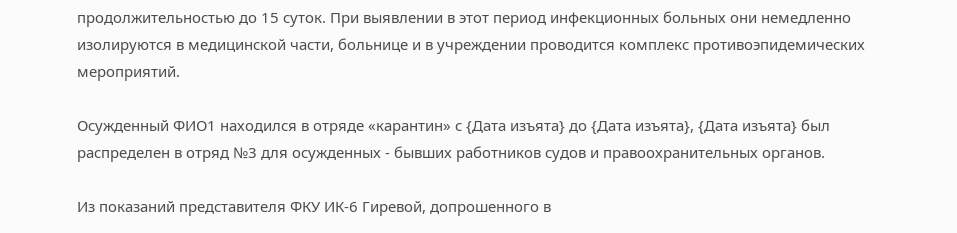продолжительностью до 15 суток. При выявлении в этот период инфекционных больных они немедленно изолируются в медицинской части, больнице и в учреждении проводится комплекс противоэпидемических мероприятий.

Осужденный ФИО1 находился в отряде «карантин» с {Дата изъята} до {Дата изъята}, {Дата изъята} был распределен в отряд №3 для осужденных - бывших работников судов и правоохранительных органов.

Из показаний представителя ФКУ ИК-6 Гиревой, допрошенного в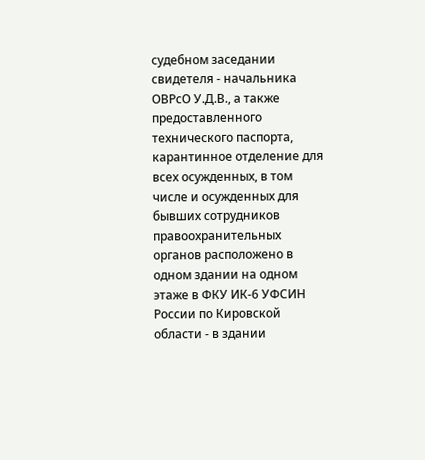судебном заседании свидетеля - начальника ОВРсО У.Д.В., а также предоставленного технического паспорта, карантинное отделение для всех осужденных, в том числе и осужденных для бывших сотрудников правоохранительных органов расположено в одном здании на одном этаже в ФКУ ИК-6 УФСИН России по Кировской области - в здании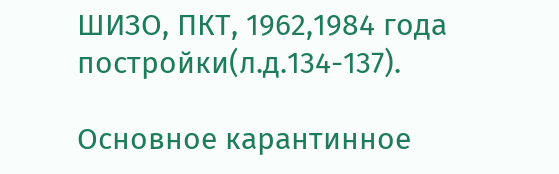ШИЗО, ПКТ, 1962,1984 года постройки(л.д.134-137).

Основное карантинное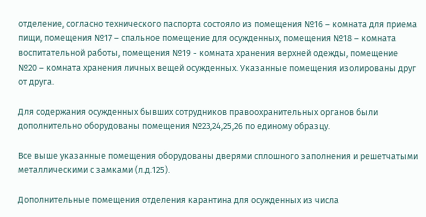отделение, согласно технического паспорта состояло из помещения №16 – комната для приема пищи, помещения №17 – спальное помещение для осужденных, помещения №18 – комната воспитательной работы, помещения №19 - комната хранения верхней одежды, помещение №20 – комната хранения личных вещей осужденных. Указанные помещения изолированы друг от друга.

Для содержания осужденных бывших сотрудников правоохранительных органов были дополнительно оборудованы помещения №23,24,25,26 по единому образцу.

Все выше указанные помещения оборудованы дверями сплошного заполнения и решетчатыми металлическими с замками (л.д.125).

Дополнительные помещения отделения карантина для осужденных из числа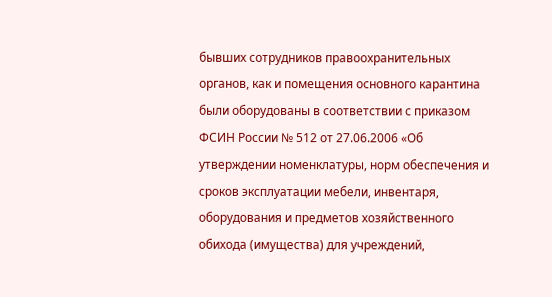бывших сотрудников правоохранительных органов, как и помещения основного карантина были оборудованы в соответствии с приказом ФСИН России № 512 от 27.06.2006 «Об утверждении номенклатуры, норм обеспечения и сроков эксплуатации мебели, инвентаря, оборудования и предметов хозяйственного обихода (имущества) для учреждений,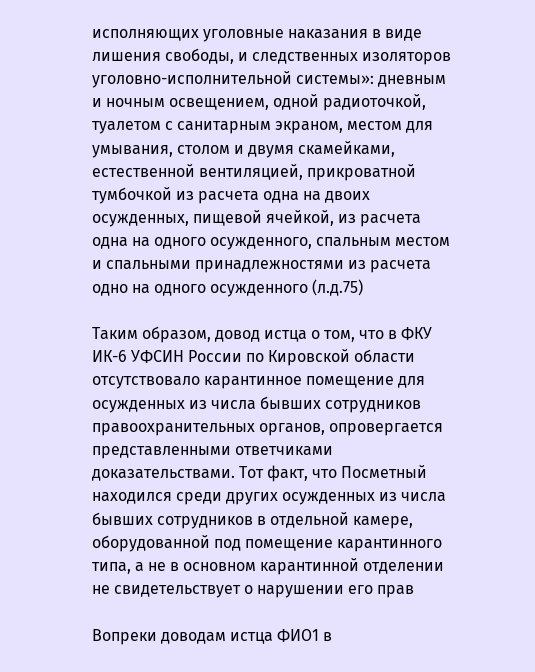исполняющих уголовные наказания в виде лишения свободы, и следственных изоляторов уголовно-исполнительной системы»: дневным и ночным освещением, одной радиоточкой, туалетом с санитарным экраном, местом для умывания, столом и двумя скамейками, естественной вентиляцией, прикроватной тумбочкой из расчета одна на двоих осужденных, пищевой ячейкой, из расчета одна на одного осужденного, спальным местом и спальными принадлежностями из расчета одно на одного осужденного (л.д.75)

Таким образом, довод истца о том, что в ФКУ ИК-6 УФСИН России по Кировской области отсутствовало карантинное помещение для осужденных из числа бывших сотрудников правоохранительных органов, опровергается представленными ответчиками доказательствами. Тот факт, что Посметный находился среди других осужденных из числа бывших сотрудников в отдельной камере, оборудованной под помещение карантинного типа, а не в основном карантинной отделении не свидетельствует о нарушении его прав

Вопреки доводам истца ФИО1 в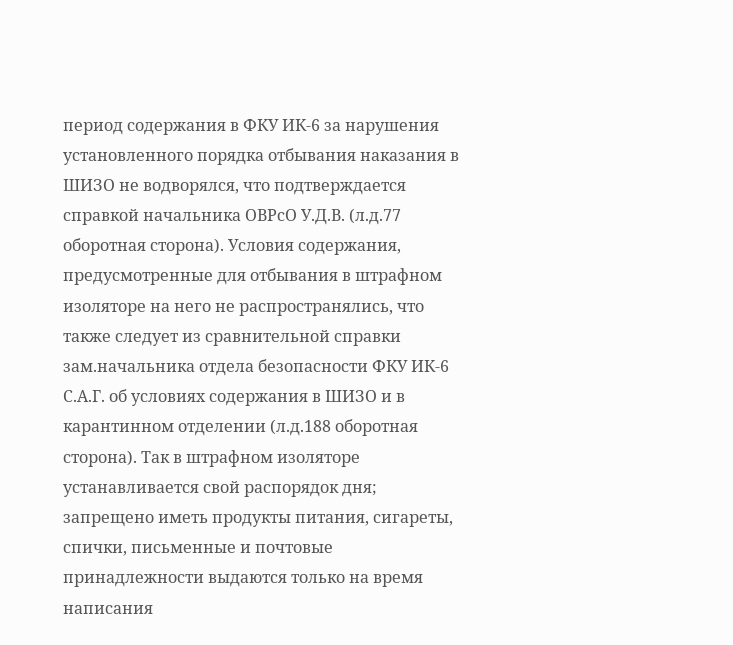период содержания в ФКУ ИК-6 за нарушения установленного порядка отбывания наказания в ШИЗО не водворялся, что подтверждается справкой начальника ОВРсО У.Д.В. (л.д.77 оборотная сторона). Условия содержания, предусмотренные для отбывания в штрафном изоляторе на него не распространялись, что также следует из сравнительной справки зам.начальника отдела безопасности ФКУ ИК-6 С.А.Г. об условиях содержания в ШИЗО и в карантинном отделении (л.д.188 оборотная сторона). Так в штрафном изоляторе устанавливается свой распорядок дня; запрещено иметь продукты питания, сигареты, спички, письменные и почтовые принадлежности выдаются только на время написания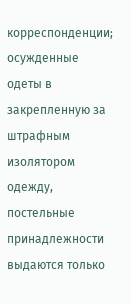корреспонденции; осужденные одеты в закрепленную за штрафным изолятором одежду, постельные принадлежности выдаются только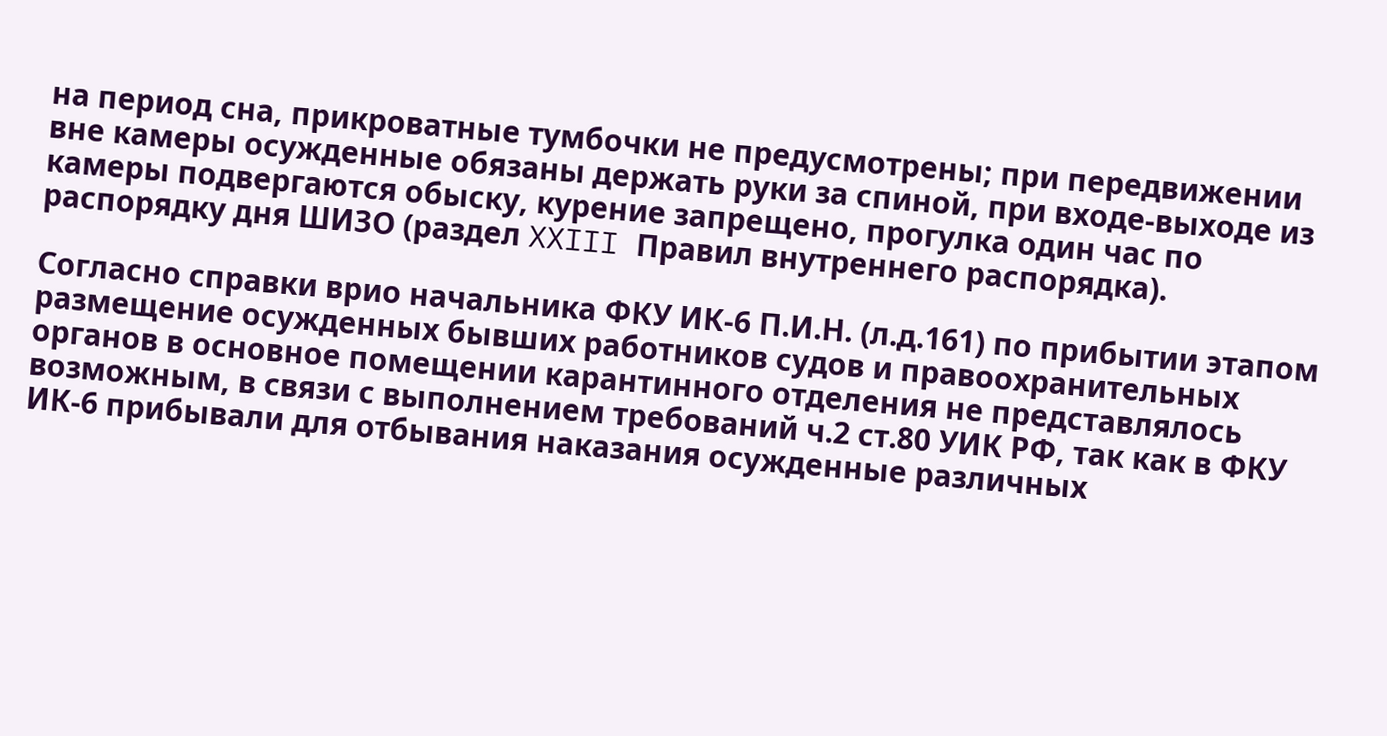на период сна, прикроватные тумбочки не предусмотрены; при передвижении вне камеры осужденные обязаны держать руки за спиной, при входе-выходе из камеры подвергаются обыску, курение запрещено, прогулка один час по распорядку дня ШИЗО (раздел XXIII Правил внутреннего распорядка).

Согласно справки врио начальника ФКУ ИК-6 П.И.Н. (л.д.161) по прибытии этапом размещение осужденных бывших работников судов и правоохранительных органов в основное помещении карантинного отделения не представлялось возможным, в связи с выполнением требований ч.2 ст.80 УИК РФ, так как в ФКУ ИК-6 прибывали для отбывания наказания осужденные различных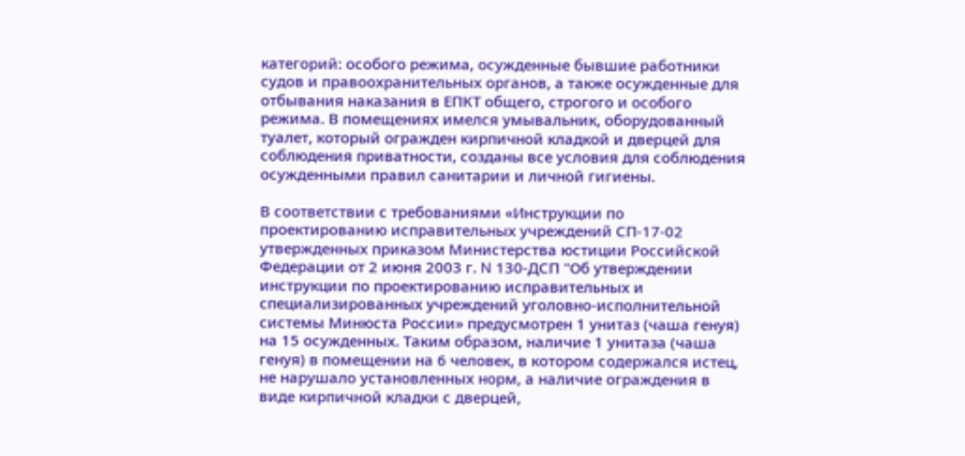категорий: особого режима, осужденные бывшие работники судов и правоохранительных органов, а также осужденные для отбывания наказания в ЕПКТ общего, строгого и особого режима. В помещениях имелся умывальник, оборудованный туалет, который огражден кирпичной кладкой и дверцей для соблюдения приватности, созданы все условия для соблюдения осужденными правил санитарии и личной гигиены.

В соответствии с требованиями «Инструкции по проектированию исправительных учреждений СП-17-02 утвержденных приказом Министерства юстиции Российской Федерации от 2 июня 2003 г. N 130-ДСП "Об утверждении инструкции по проектированию исправительных и специализированных учреждений уголовно-исполнительной системы Минюста России» предусмотрен 1 унитаз (чаша генуя) на 15 осужденных. Таким образом, наличие 1 унитаза (чаша генуя) в помещении на 6 человек, в котором содержался истец, не нарушало установленных норм, а наличие ограждения в виде кирпичной кладки с дверцей,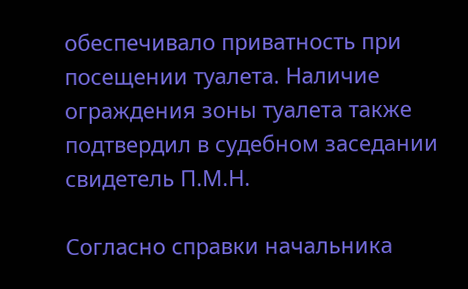обеспечивало приватность при посещении туалета. Наличие ограждения зоны туалета также подтвердил в судебном заседании свидетель П.М.Н.

Согласно справки начальника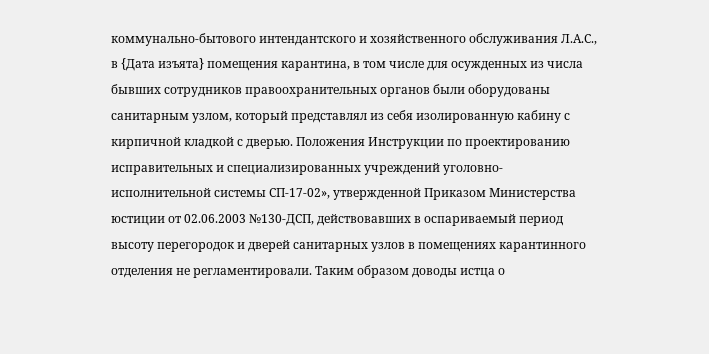коммунально-бытового интендантского и хозяйственного обслуживания Л.А.С., в {Дата изъята} помещения карантина, в том числе для осужденных из числа бывших сотрудников правоохранительных органов были оборудованы санитарным узлом, который представлял из себя изолированную кабину с кирпичной кладкой с дверью. Положения Инструкции по проектированию исправительных и специализированных учреждений уголовно-исполнительной системы СП-17-02», утвержденной Приказом Министерства юстиции от 02.06.2003 №130-ДСП, действовавших в оспариваемый период высоту перегородок и дверей санитарных узлов в помещениях карантинного отделения не регламентировали. Таким образом доводы истца о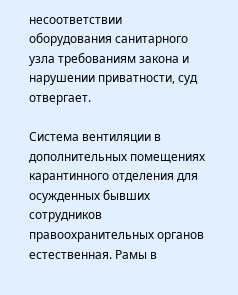несоответствии оборудования санитарного узла требованиям закона и нарушении приватности, суд отвергает.

Система вентиляции в дополнительных помещениях карантинного отделения для осужденных бывших сотрудников правоохранительных органов естественная. Рамы в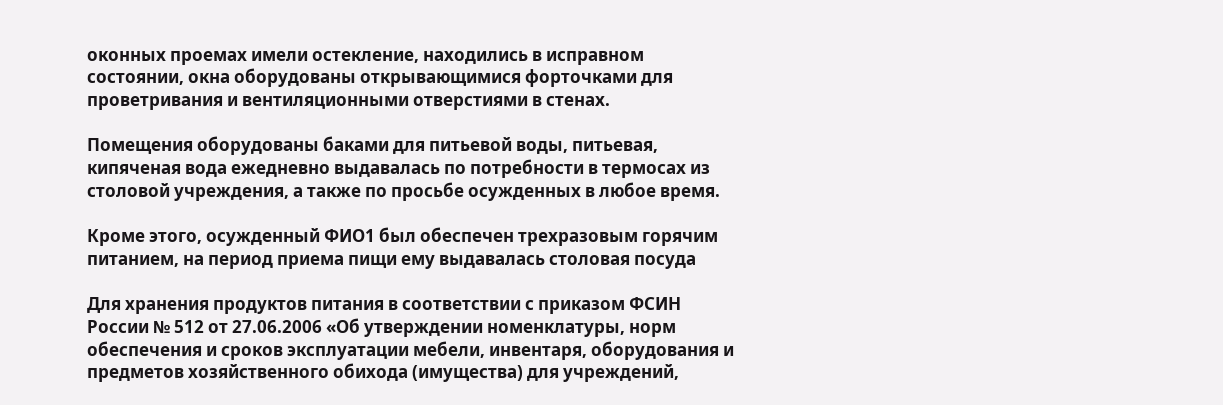оконных проемах имели остекление, находились в исправном состоянии, окна оборудованы открывающимися форточками для проветривания и вентиляционными отверстиями в стенах.

Помещения оборудованы баками для питьевой воды, питьевая, кипяченая вода ежедневно выдавалась по потребности в термосах из столовой учреждения, а также по просьбе осужденных в любое время.

Кроме этого, осужденный ФИО1 был обеспечен трехразовым горячим питанием, на период приема пищи ему выдавалась столовая посуда

Для хранения продуктов питания в соответствии с приказом ФСИН России № 512 от 27.06.2006 «Об утверждении номенклатуры, норм обеспечения и сроков эксплуатации мебели, инвентаря, оборудования и предметов хозяйственного обихода (имущества) для учреждений,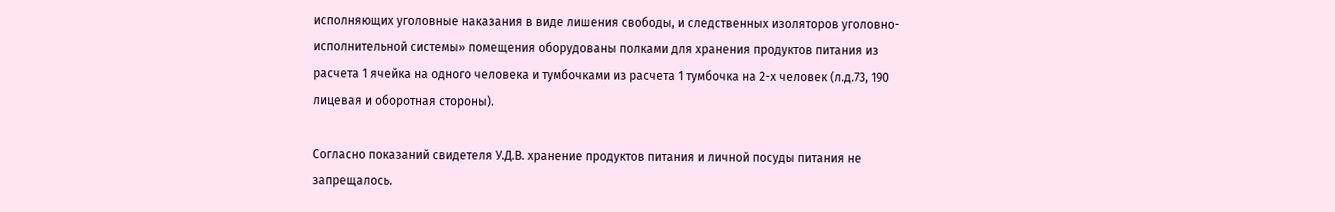исполняющих уголовные наказания в виде лишения свободы, и следственных изоляторов уголовно-исполнительной системы» помещения оборудованы полками для хранения продуктов питания из расчета 1 ячейка на одного человека и тумбочками из расчета 1 тумбочка на 2-х человек (л.д.73, 190 лицевая и оборотная стороны).

Согласно показаний свидетеля У.Д.В. хранение продуктов питания и личной посуды питания не запрещалось.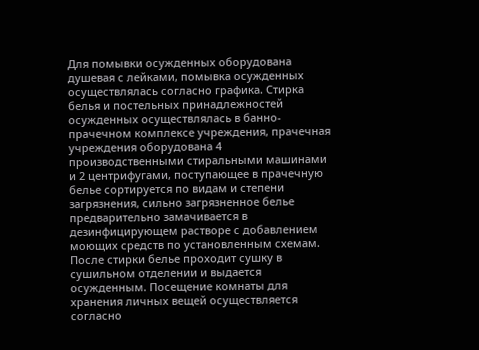Для помывки осужденных оборудована душевая с лейками, помывка осужденных осуществлялась согласно графика. Стирка белья и постельных принадлежностей осужденных осуществлялась в банно-прачечном комплексе учреждения, прачечная учреждения оборудована 4 производственными стиральными машинами и 2 центрифугами, поступающее в прачечную белье сортируется по видам и степени загрязнения, сильно загрязненное белье предварительно замачивается в дезинфицирующем растворе с добавлением моющих средств по установленным схемам. После стирки белье проходит сушку в сушильном отделении и выдается осужденным. Посещение комнаты для хранения личных вещей осуществляется согласно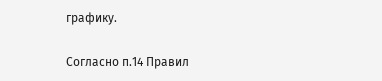графику.

Согласно п.14 Правил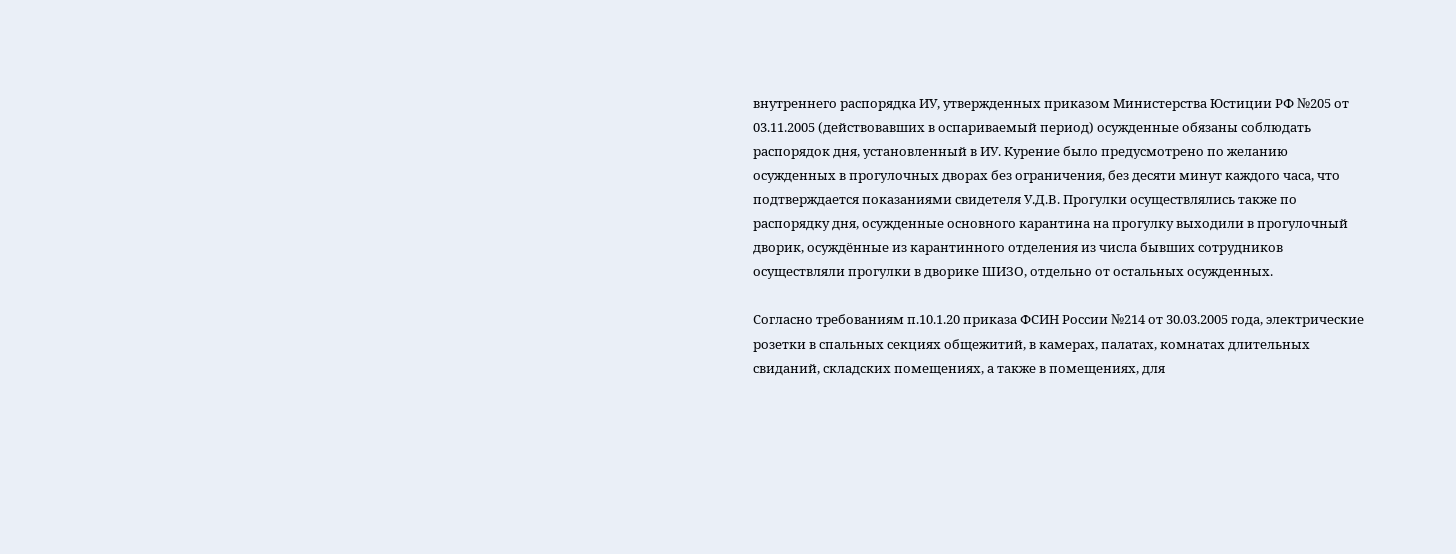внутреннего распорядка ИУ, утвержденных приказом Министерства Юстиции РФ №205 от 03.11.2005 (действовавших в оспариваемый период) осужденные обязаны соблюдать распорядок дня, установленный в ИУ. Курение было предусмотрено по желанию осужденных в прогулочных дворах без ограничения, без десяти минут каждого часа, что подтверждается показаниями свидетеля У.Д.В. Прогулки осуществлялись также по распорядку дня, осужденные основного карантина на прогулку выходили в прогулочный дворик, осуждённые из карантинного отделения из числа бывших сотрудников осуществляли прогулки в дворике ШИЗО, отдельно от остальных осужденных.

Согласно требованиям п.10.1.20 приказа ФСИН России №214 от 30.03.2005 года, электрические розетки в спальных секциях общежитий, в камерах, палатах, комнатах длительных свиданий, складских помещениях, а также в помещениях, для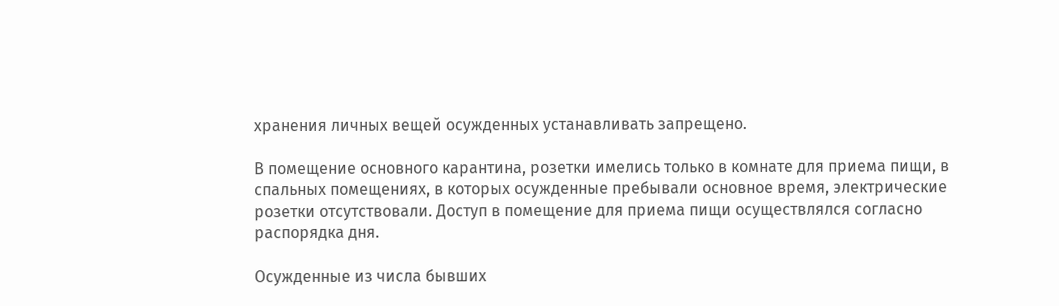хранения личных вещей осужденных устанавливать запрещено.

В помещение основного карантина, розетки имелись только в комнате для приема пищи, в спальных помещениях, в которых осужденные пребывали основное время, электрические розетки отсутствовали. Доступ в помещение для приема пищи осуществлялся согласно распорядка дня.

Осужденные из числа бывших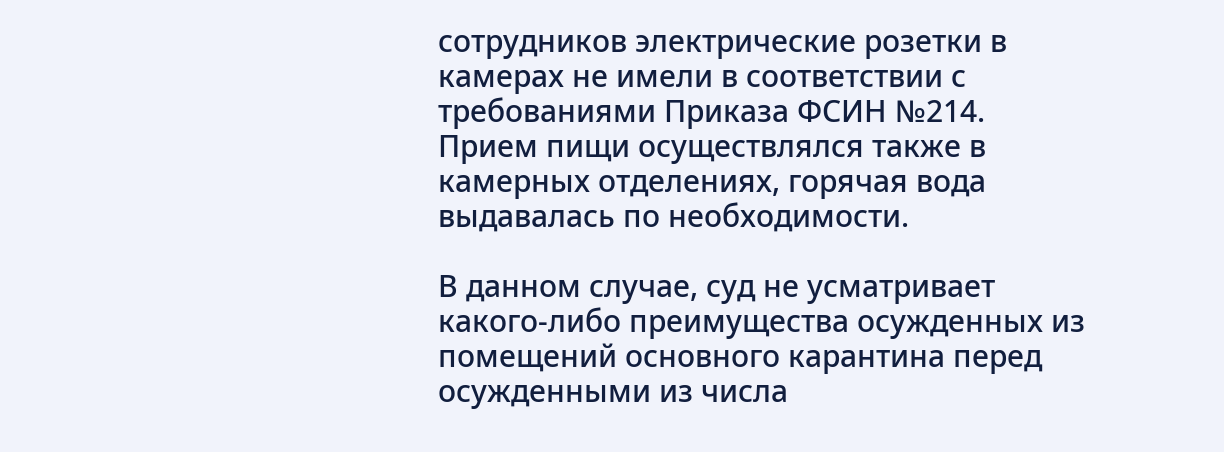сотрудников электрические розетки в камерах не имели в соответствии с требованиями Приказа ФСИН №214. Прием пищи осуществлялся также в камерных отделениях, горячая вода выдавалась по необходимости.

В данном случае, суд не усматривает какого-либо преимущества осужденных из помещений основного карантина перед осужденными из числа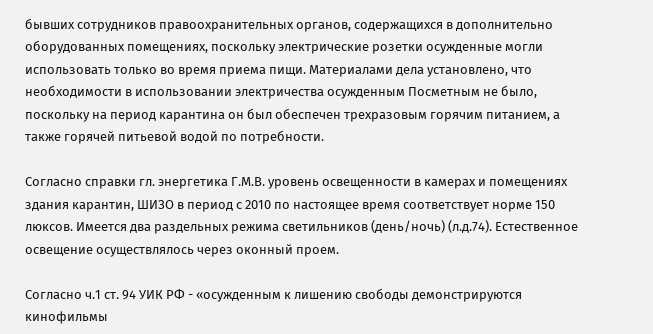бывших сотрудников правоохранительных органов, содержащихся в дополнительно оборудованных помещениях, поскольку электрические розетки осужденные могли использовать только во время приема пищи. Материалами дела установлено, что необходимости в использовании электричества осужденным Посметным не было, поскольку на период карантина он был обеспечен трехразовым горячим питанием, а также горячей питьевой водой по потребности.

Согласно справки гл. энергетика Г.М.В. уровень освещенности в камерах и помещениях здания карантин, ШИЗО в период с 2010 по настоящее время соответствует норме 150 люксов. Имеется два раздельных режима светильников (день/ночь) (л.д.74). Естественное освещение осуществлялось через оконный проем.

Согласно ч.1 ст. 94 УИК РФ - «осужденным к лишению свободы демонстрируются кинофильмы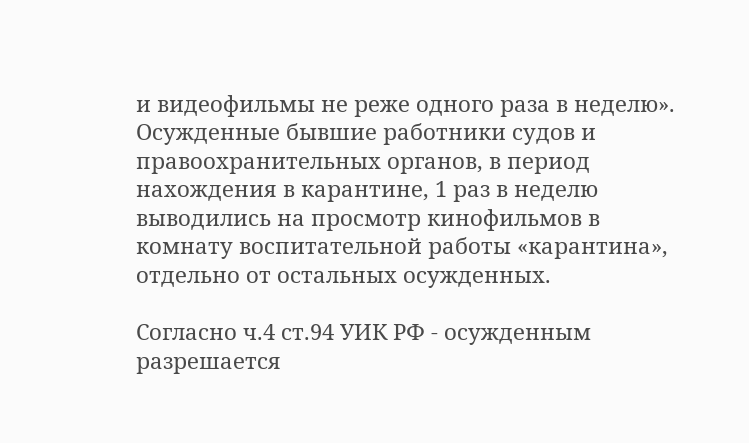и видеофильмы не реже одного раза в неделю». Осужденные бывшие работники судов и правоохранительных органов, в период нахождения в карантине, 1 раз в неделю выводились на просмотр кинофильмов в комнату воспитательной работы «карантина», отдельно от остальных осужденных.

Согласно ч.4 ст.94 УИК РФ - осужденным разрешается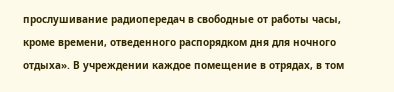прослушивание радиопередач в свободные от работы часы, кроме времени, отведенного распорядком дня для ночного отдыха». В учреждении каждое помещение в отрядах, в том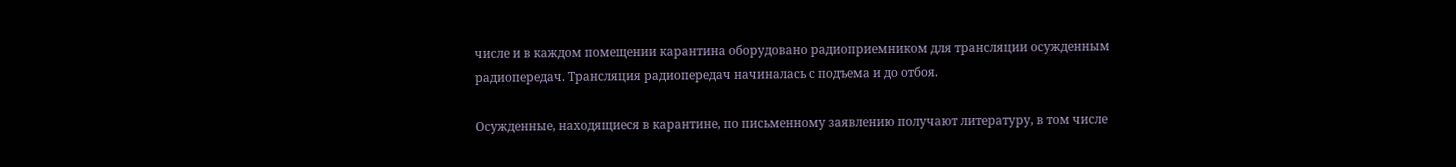числе и в каждом помещении карантина оборудовано радиоприемником для трансляции осужденным радиопередач. Трансляция радиопередач начиналась с подъема и до отбоя.

Осужденные, находящиеся в карантине, по письменному заявлению получают литературу, в том числе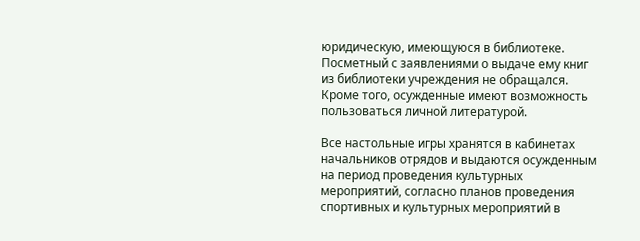юридическую, имеющуюся в библиотеке. Посметный с заявлениями о выдаче ему книг из библиотеки учреждения не обращался. Кроме того, осужденные имеют возможность пользоваться личной литературой.

Все настольные игры хранятся в кабинетах начальников отрядов и выдаются осужденным на период проведения культурных мероприятий, согласно планов проведения спортивных и культурных мероприятий в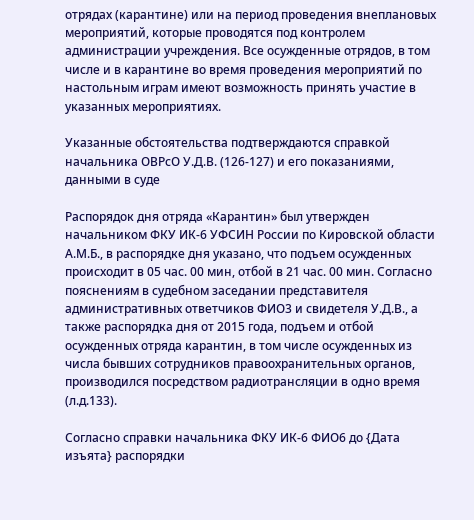отрядах (карантине) или на период проведения внеплановых мероприятий, которые проводятся под контролем администрации учреждения. Все осужденные отрядов, в том числе и в карантине во время проведения мероприятий по настольным играм имеют возможность принять участие в указанных мероприятиях.

Указанные обстоятельства подтверждаются справкой начальника ОВРсО У.Д.В. (126-127) и его показаниями, данными в суде

Распорядок дня отряда «Карантин» был утвержден начальником ФКУ ИК-6 УФСИН России по Кировской области А.М.Б., в распорядке дня указано, что подъем осужденных происходит в 05 час. 00 мин, отбой в 21 час. 00 мин. Согласно пояснениям в судебном заседании представителя административных ответчиков ФИО3 и свидетеля У.Д.В., а также распорядка дня от 2015 года, подъем и отбой осужденных отряда карантин, в том числе осужденных из числа бывших сотрудников правоохранительных органов, производился посредством радиотрансляции в одно время (л.д.133).

Согласно справки начальника ФКУ ИК-6 ФИО6 до {Дата изъята} распорядки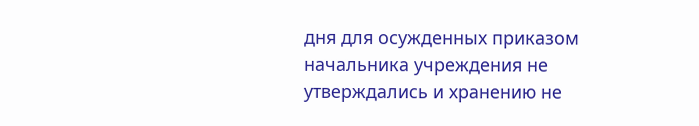дня для осужденных приказом начальника учреждения не утверждались и хранению не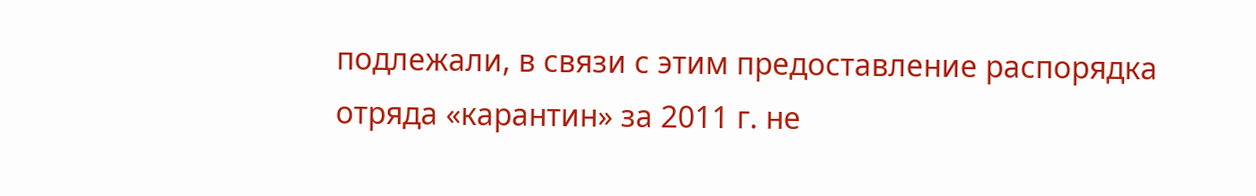подлежали, в связи с этим предоставление распорядка отряда «карантин» за 2011 г. не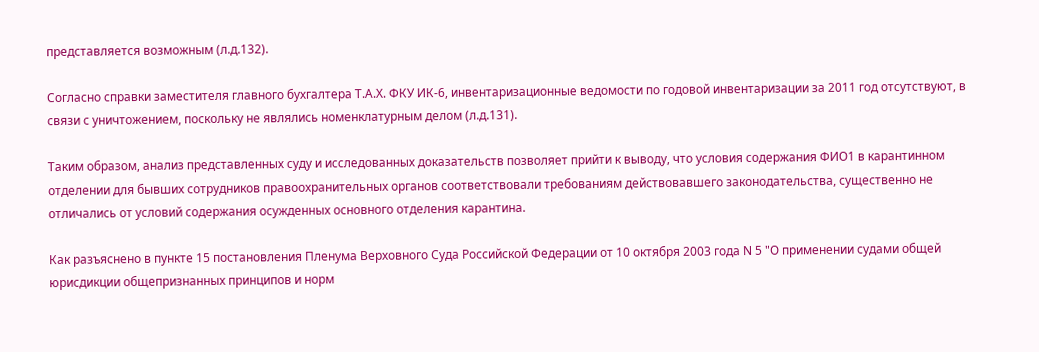представляется возможным (л.д.132).

Согласно справки заместителя главного бухгалтера Т.А.Х. ФКУ ИК-6, инвентаризационные ведомости по годовой инвентаризации за 2011 год отсутствуют, в связи с уничтожением, поскольку не являлись номенклатурным делом (л.д.131).

Таким образом, анализ представленных суду и исследованных доказательств позволяет прийти к выводу, что условия содержания ФИО1 в карантинном отделении для бывших сотрудников правоохранительных органов соответствовали требованиям действовавшего законодательства, существенно не отличались от условий содержания осужденных основного отделения карантина.

Как разъяснено в пункте 15 постановления Пленума Верховного Суда Российской Федерации от 10 октября 2003 года N 5 "О применении судами общей юрисдикции общепризнанных принципов и норм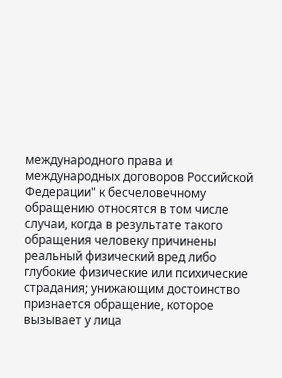международного права и международных договоров Российской Федерации" к бесчеловечному обращению относятся в том числе случаи, когда в результате такого обращения человеку причинены реальный физический вред либо глубокие физические или психические страдания; унижающим достоинство признается обращение, которое вызывает у лица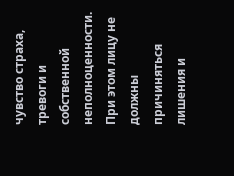чувство страха, тревоги и собственной неполноценности. При этом лицу не должны причиняться лишения и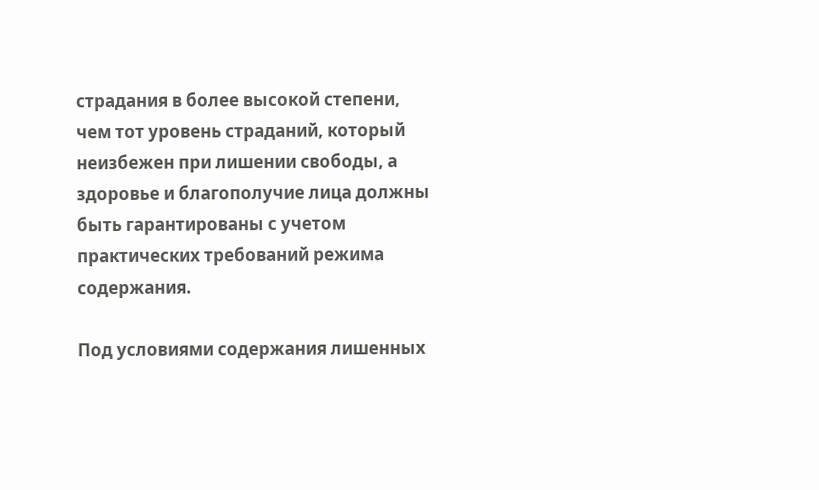страдания в более высокой степени, чем тот уровень страданий, который неизбежен при лишении свободы, а здоровье и благополучие лица должны быть гарантированы с учетом практических требований режима содержания.

Под условиями содержания лишенных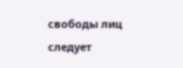свободы лиц следует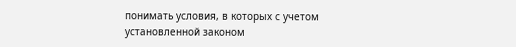понимать условия, в которых с учетом установленной законом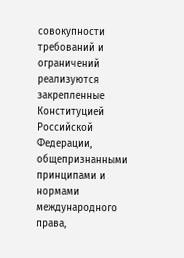совокупности требований и ограничений реализуются закрепленные Конституцией Российской Федерации, общепризнанными принципами и нормами международного права,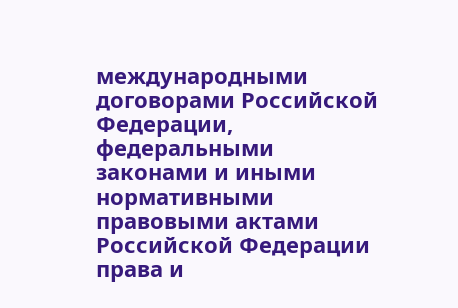международными договорами Российской Федерации, федеральными законами и иными нормативными правовыми актами Российской Федерации права и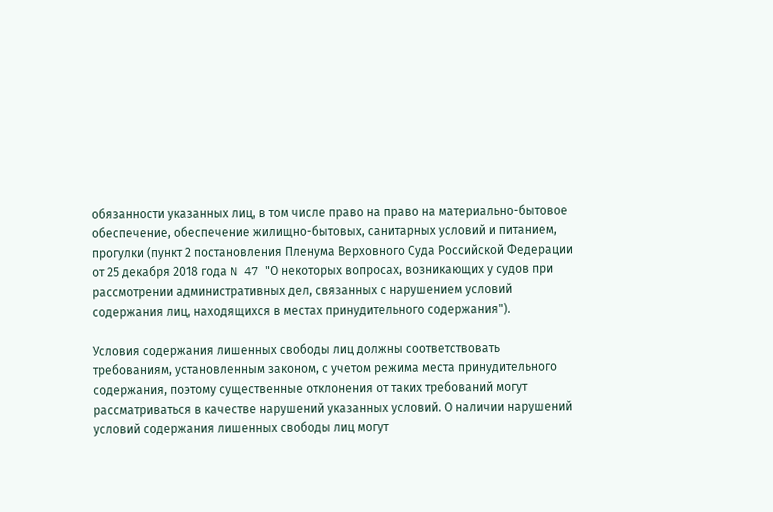обязанности указанных лиц, в том числе право на право на материально-бытовое обеспечение, обеспечение жилищно-бытовых, санитарных условий и питанием, прогулки (пункт 2 постановления Пленума Верховного Суда Российской Федерации от 25 декабря 2018 года N 47 "О некоторых вопросах, возникающих у судов при рассмотрении административных дел, связанных с нарушением условий содержания лиц, находящихся в местах принудительного содержания").

Условия содержания лишенных свободы лиц должны соответствовать требованиям, установленным законом, с учетом режима места принудительного содержания, поэтому существенные отклонения от таких требований могут рассматриваться в качестве нарушений указанных условий. О наличии нарушений условий содержания лишенных свободы лиц могут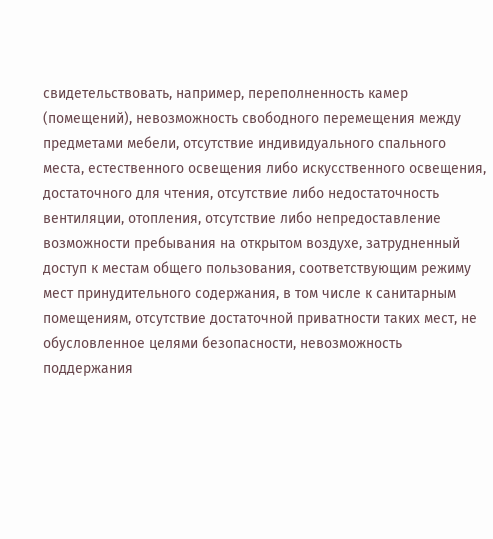свидетельствовать, например, переполненность камер (помещений), невозможность свободного перемещения между предметами мебели, отсутствие индивидуального спального места, естественного освещения либо искусственного освещения, достаточного для чтения, отсутствие либо недостаточность вентиляции, отопления, отсутствие либо непредоставление возможности пребывания на открытом воздухе, затрудненный доступ к местам общего пользования, соответствующим режиму мест принудительного содержания, в том числе к санитарным помещениям, отсутствие достаточной приватности таких мест, не обусловленное целями безопасности, невозможность поддержания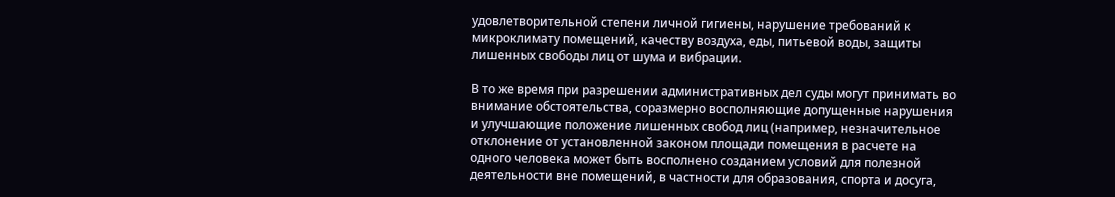удовлетворительной степени личной гигиены, нарушение требований к микроклимату помещений, качеству воздуха, еды, питьевой воды, защиты лишенных свободы лиц от шума и вибрации.

В то же время при разрешении административных дел суды могут принимать во внимание обстоятельства, соразмерно восполняющие допущенные нарушения и улучшающие положение лишенных свобод лиц (например, незначительное отклонение от установленной законом площади помещения в расчете на одного человека может быть восполнено созданием условий для полезной деятельности вне помещений, в частности для образования, спорта и досуга,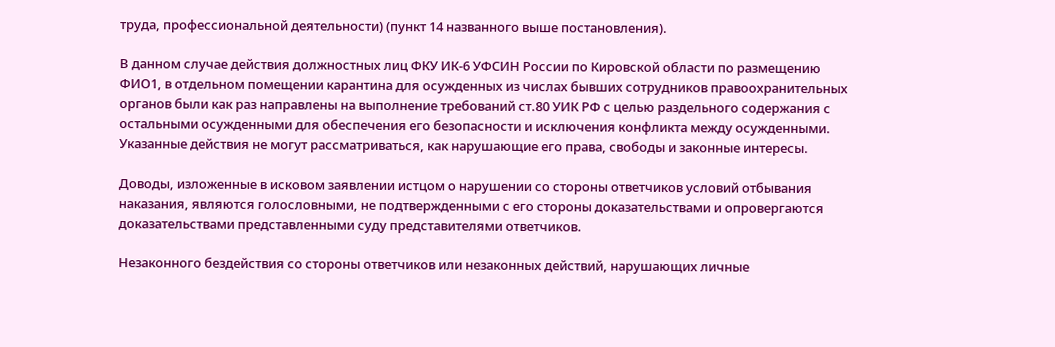труда, профессиональной деятельности) (пункт 14 названного выше постановления).

В данном случае действия должностных лиц ФКУ ИК-6 УФСИН России по Кировской области по размещению ФИО1, в отдельном помещении карантина для осужденных из числах бывших сотрудников правоохранительных органов были как раз направлены на выполнение требований ст.80 УИК РФ с целью раздельного содержания с остальными осужденными для обеспечения его безопасности и исключения конфликта между осужденными. Указанные действия не могут рассматриваться, как нарушающие его права, свободы и законные интересы.

Доводы, изложенные в исковом заявлении истцом о нарушении со стороны ответчиков условий отбывания наказания, являются голословными, не подтвержденными с его стороны доказательствами и опровергаются доказательствами представленными суду представителями ответчиков.

Незаконного бездействия со стороны ответчиков или незаконных действий, нарушающих личные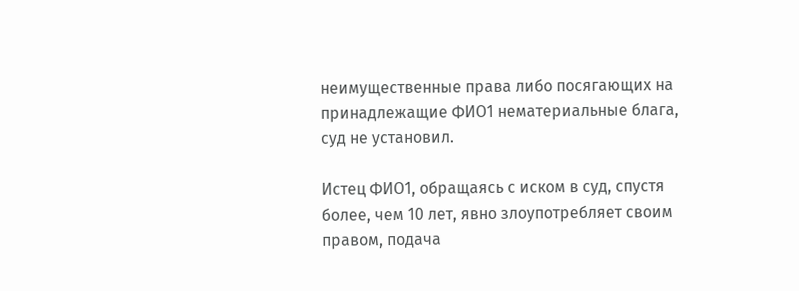неимущественные права либо посягающих на принадлежащие ФИО1 нематериальные блага, суд не установил.

Истец ФИО1, обращаясь с иском в суд, спустя более, чем 10 лет, явно злоупотребляет своим правом, подача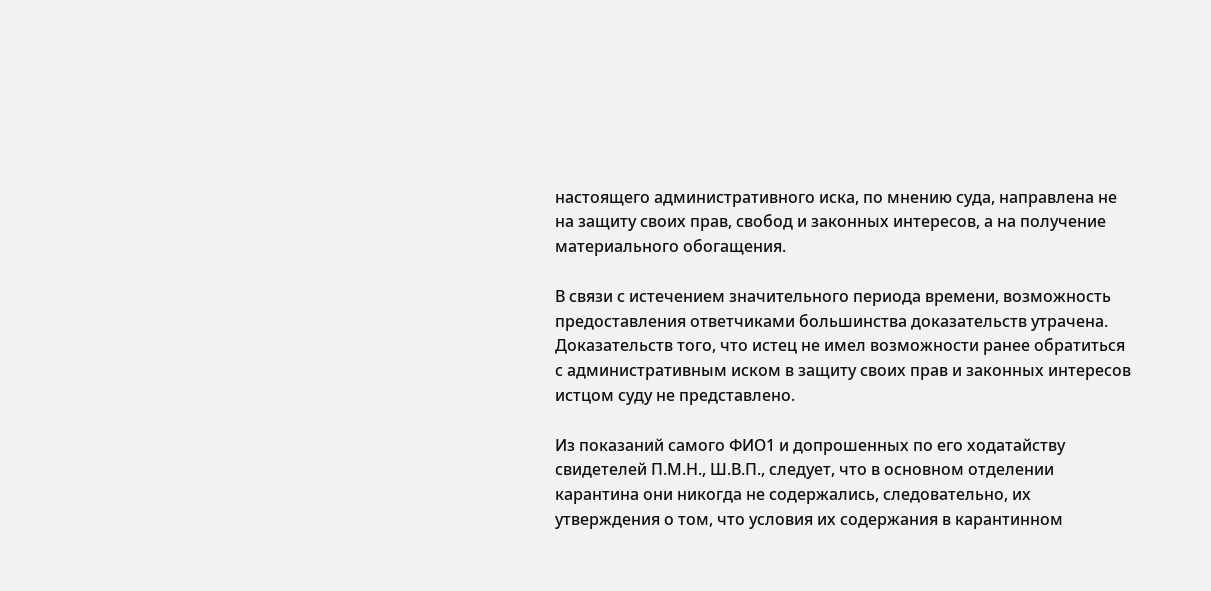настоящего административного иска, по мнению суда, направлена не на защиту своих прав, свобод и законных интересов, а на получение материального обогащения.

В связи с истечением значительного периода времени, возможность предоставления ответчиками большинства доказательств утрачена. Доказательств того, что истец не имел возможности ранее обратиться с административным иском в защиту своих прав и законных интересов истцом суду не представлено.

Из показаний самого ФИО1 и допрошенных по его ходатайству свидетелей П.М.Н., Ш.В.П., следует, что в основном отделении карантина они никогда не содержались, следовательно, их утверждения о том, что условия их содержания в карантинном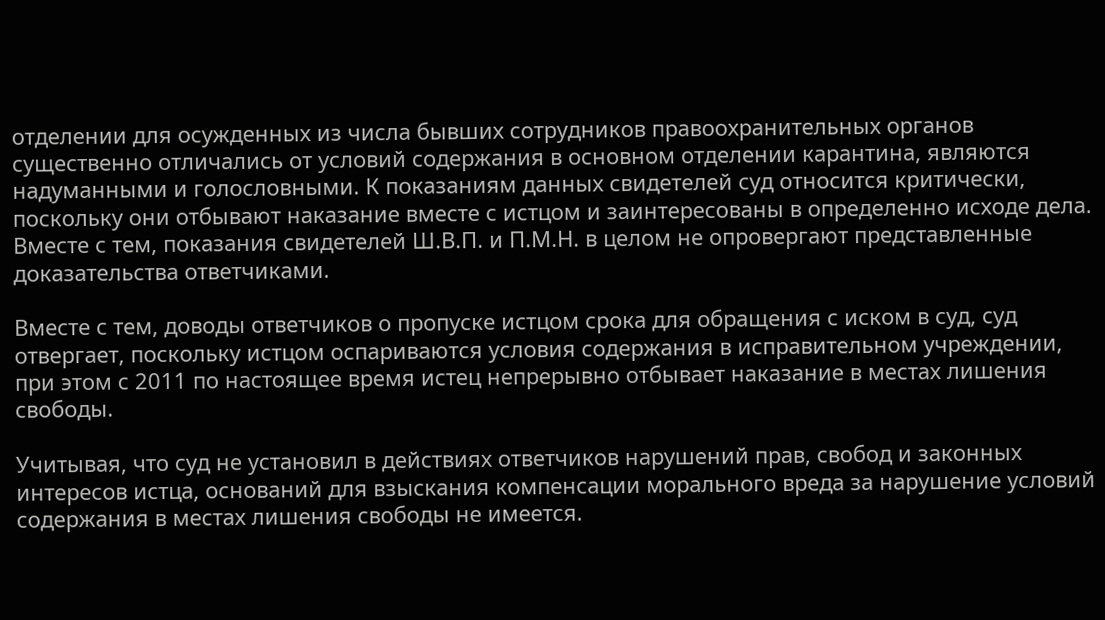отделении для осужденных из числа бывших сотрудников правоохранительных органов существенно отличались от условий содержания в основном отделении карантина, являются надуманными и голословными. К показаниям данных свидетелей суд относится критически, поскольку они отбывают наказание вместе с истцом и заинтересованы в определенно исходе дела. Вместе с тем, показания свидетелей Ш.В.П. и П.М.Н. в целом не опровергают представленные доказательства ответчиками.

Вместе с тем, доводы ответчиков о пропуске истцом срока для обращения с иском в суд, суд отвергает, поскольку истцом оспариваются условия содержания в исправительном учреждении, при этом с 2011 по настоящее время истец непрерывно отбывает наказание в местах лишения свободы.

Учитывая, что суд не установил в действиях ответчиков нарушений прав, свобод и законных интересов истца, оснований для взыскания компенсации морального вреда за нарушение условий содержания в местах лишения свободы не имеется.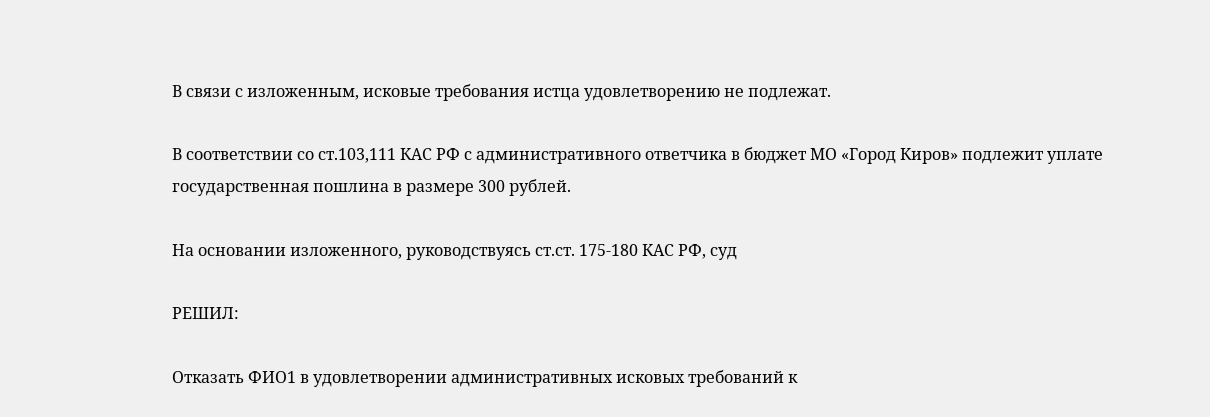В связи с изложенным, исковые требования истца удовлетворению не подлежат.

В соответствии со ст.103,111 КАС РФ с административного ответчика в бюджет МО «Город Киров» подлежит уплате государственная пошлина в размере 300 рублей.

На основании изложенного, руководствуясь ст.ст. 175-180 КАС РФ, суд

РЕШИЛ:

Отказать ФИО1 в удовлетворении административных исковых требований к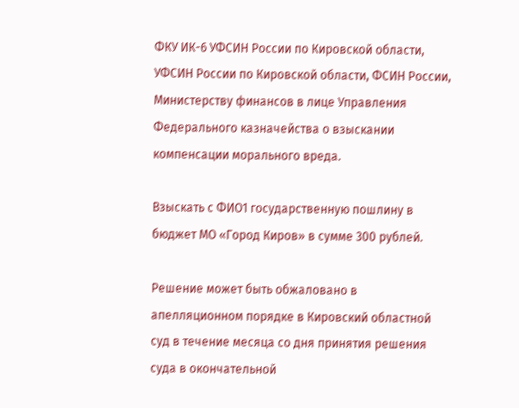ФКУ ИК-6 УФСИН России по Кировской области, УФСИН России по Кировской области, ФСИН России, Министерству финансов в лице Управления Федерального казначейства о взыскании компенсации морального вреда.

Взыскать с ФИО1 государственную пошлину в бюджет МО «Город Киров» в сумме 300 рублей.

Решение может быть обжаловано в апелляционном порядке в Кировский областной суд в течение месяца со дня принятия решения суда в окончательной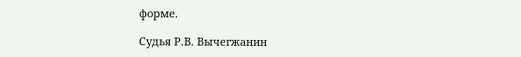форме.

Судья Р.В. Вычегжанин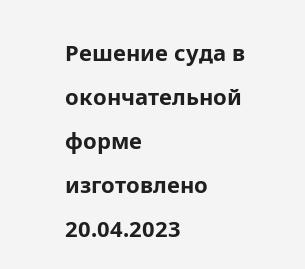Решение суда в окончательной форме изготовлено 20.04.2023